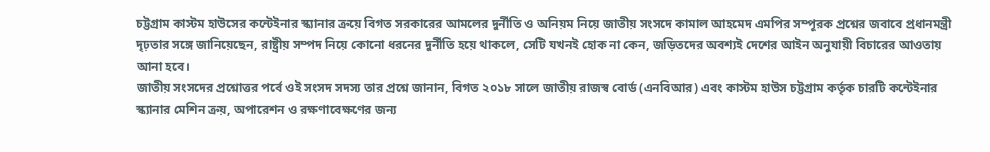চট্টগ্রাম কাস্টম হাউসের কন্টেইনার স্ক্যানার ক্রয়ে বিগত সরকারের আমলের দুর্নীতি ও অনিয়ম নিয়ে জাতীয় সংসদে কামাল আহমেদ এমপির সম্পূরক প্রশ্নের জবাবে প্রধানমন্ত্রী দৃঢ়তার সঙ্গে জানিয়েছেন, রাষ্ট্রীয় সম্পদ নিয়ে কোনো ধরনের দুর্নীতি হয়ে থাকলে, সেটি যখনই হোক না কেন, জড়িতদের অবশ্যই দেশের আইন অনুযায়ী বিচারের আওতায় আনা হবে।
জাতীয় সংসদের প্রশ্নোত্তর পর্বে ওই সংসদ সদস্য তার প্রশ্নে জানান, বিগত ২০১৮ সালে জাতীয় রাজস্ব বোর্ড (এনবিআর) এবং কাস্টম হাউস চট্টগ্রাম কর্তৃক চারটি কন্টেইনার স্ক্যানার মেশিন ক্রয়, অপারেশন ও রক্ষণাবেক্ষণের জন্য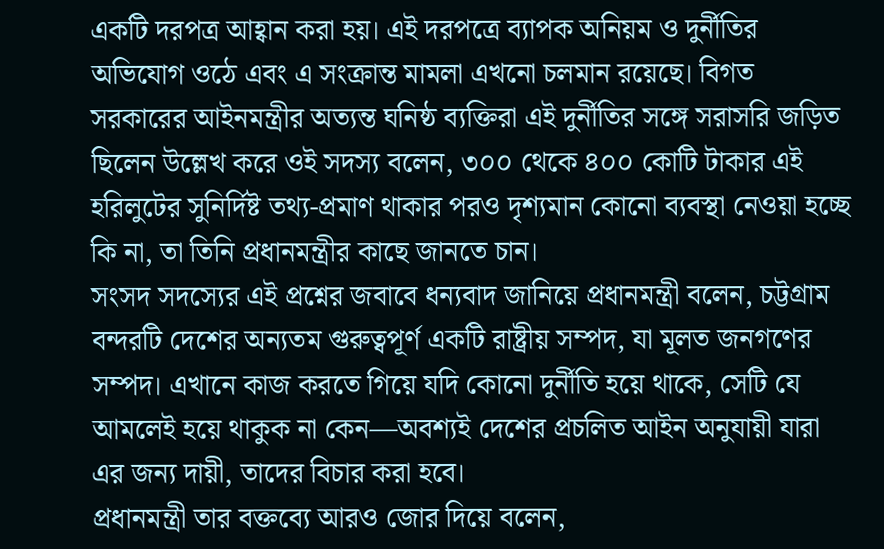একটি দরপত্র আহ্বান করা হয়। এই দরপত্রে ব্যাপক অনিয়ম ও দুর্নীতির অভিযোগ ওঠে এবং এ সংক্রান্ত মামলা এখনো চলমান রয়েছে। বিগত সরকারের আইনমন্ত্রীর অত্যন্ত ঘনিষ্ঠ ব্যক্তিরা এই দুর্নীতির সঙ্গে সরাসরি জড়িত ছিলেন উল্লেখ করে ওই সদস্য বলেন, ৩০০ থেকে ৪০০ কোটি টাকার এই হরিলুটের সুনির্দিষ্ট তথ্য-প্রমাণ থাকার পরও দৃশ্যমান কোনো ব্যবস্থা নেওয়া হচ্ছে কি না, তা তিনি প্রধানমন্ত্রীর কাছে জানতে চান।
সংসদ সদস্যের এই প্রশ্নের জবাবে ধন্যবাদ জানিয়ে প্রধানমন্ত্রী বলেন, চট্টগ্রাম বন্দরটি দেশের অন্যতম গুরুত্বপূর্ণ একটি রাষ্ট্রীয় সম্পদ, যা মূলত জনগণের সম্পদ। এখানে কাজ করতে গিয়ে যদি কোনো দুর্নীতি হয়ে থাকে, সেটি যে আমলেই হয়ে থাকুক না কেন—অবশ্যই দেশের প্রচলিত আইন অনুযায়ী যারা এর জন্য দায়ী, তাদের বিচার করা হবে।
প্রধানমন্ত্রী তার বক্তব্যে আরও জোর দিয়ে বলেন,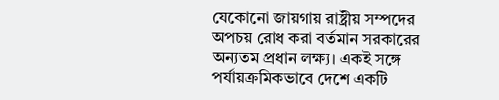যেকোনো জায়গায় রাষ্ট্রীয় সম্পদের অপচয় রোধ করা বর্তমান সরকারের অন্যতম প্রধান লক্ষ্য। একই সঙ্গে পর্যায়ক্রমিকভাবে দেশে একটি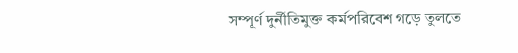সম্পূর্ণ দুর্নীতিমুক্ত কর্মপরিবেশ গড়ে তুলতে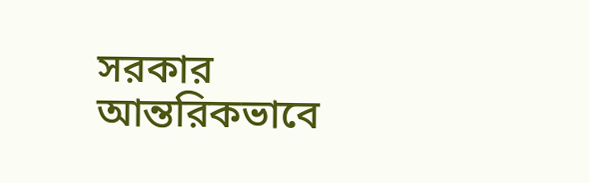সরকার আন্তরিকভাবে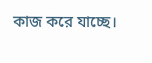কাজ করে যাচ্ছে।